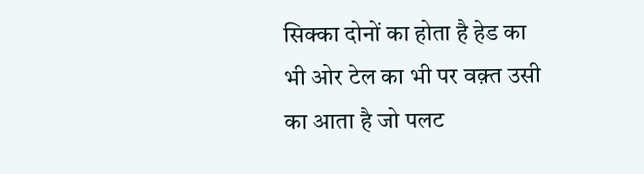सिक्का दोनों का होता है हेड का भी ओर टेल का भी पर वक़्त उसी का आता है जो पलट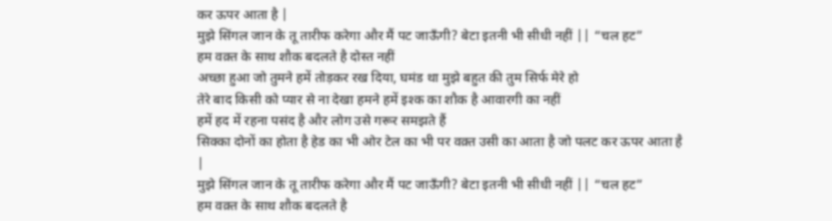कर ऊपर आता है |
मुझे सिंगल जान के तू तारीफ करेगा और मैं पट जाऊँगी? बेटा इतनी भी सीधी नहीं || “चल हट”
हम वक़्त के साथ शौक बदलते है दोस्त नहीं
अच्छा हुआ जो तुमने हमें तोड़कर रख दिया, घमंड था मुझे बहुत की तुम सिर्फ मेरे हो
तेरे बाद किसी को प्यार से ना देखा हमने हमें इश्क का शौक है आवारगी का नहीं
हमें हद में रहना पसंद है और लोग उसे गरूर समझते हैं
सिक्का दोनों का होता है हेड का भी ओर टेल का भी पर वक़्त उसी का आता है जो पलट कर ऊपर आता है |
मुझे सिंगल जान के तू तारीफ करेगा और मैं पट जाऊँगी? बेटा इतनी भी सीधी नहीं || “चल हट”
हम वक़्त के साथ शौक बदलते है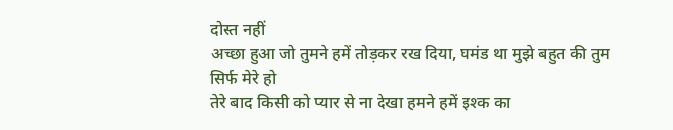दोस्त नहीं
अच्छा हुआ जो तुमने हमें तोड़कर रख दिया, घमंड था मुझे बहुत की तुम सिर्फ मेरे हो
तेरे बाद किसी को प्यार से ना देखा हमने हमें इश्क का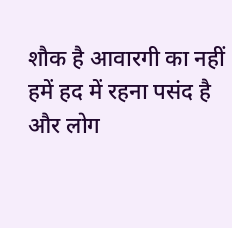शौक है आवारगी का नहीं
हमें हद में रहना पसंद है और लोग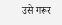उसे गरूर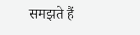समझते हैं